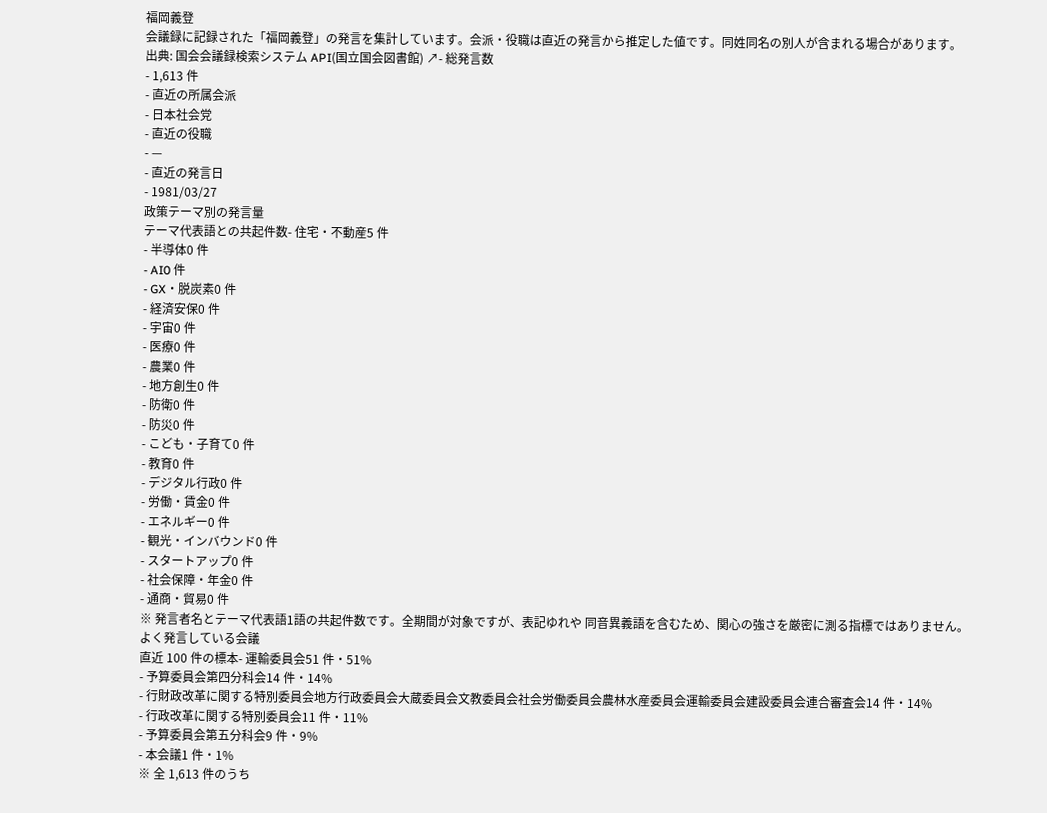福岡義登
会議録に記録された「福岡義登」の発言を集計しています。会派・役職は直近の発言から推定した値です。同姓同名の別人が含まれる場合があります。
出典: 国会会議録検索システム API(国立国会図書館) ↗- 総発言数
- 1,613 件
- 直近の所属会派
- 日本社会党
- 直近の役職
- —
- 直近の発言日
- 1981/03/27
政策テーマ別の発言量
テーマ代表語との共起件数- 住宅・不動産5 件
- 半導体0 件
- AI0 件
- GX・脱炭素0 件
- 経済安保0 件
- 宇宙0 件
- 医療0 件
- 農業0 件
- 地方創生0 件
- 防衛0 件
- 防災0 件
- こども・子育て0 件
- 教育0 件
- デジタル行政0 件
- 労働・賃金0 件
- エネルギー0 件
- 観光・インバウンド0 件
- スタートアップ0 件
- 社会保障・年金0 件
- 通商・貿易0 件
※ 発言者名とテーマ代表語1語の共起件数です。全期間が対象ですが、表記ゆれや 同音異義語を含むため、関心の強さを厳密に測る指標ではありません。
よく発言している会議
直近 100 件の標本- 運輸委員会51 件・51%
- 予算委員会第四分科会14 件・14%
- 行財政改革に関する特別委員会地方行政委員会大蔵委員会文教委員会社会労働委員会農林水産委員会運輸委員会建設委員会連合審査会14 件・14%
- 行政改革に関する特別委員会11 件・11%
- 予算委員会第五分科会9 件・9%
- 本会議1 件・1%
※ 全 1,613 件のうち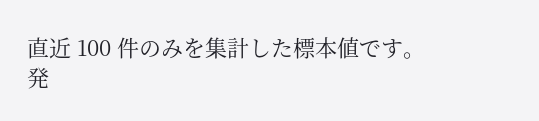直近 100 件のみを集計した標本値です。
発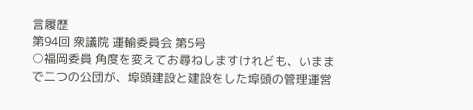言履歴
第94回 衆議院 運輸委員会 第5号
○福岡委員 角度を変えてお尋ねしますけれども、いままで二つの公団が、埠頭建設と建設をした埠頭の管理運営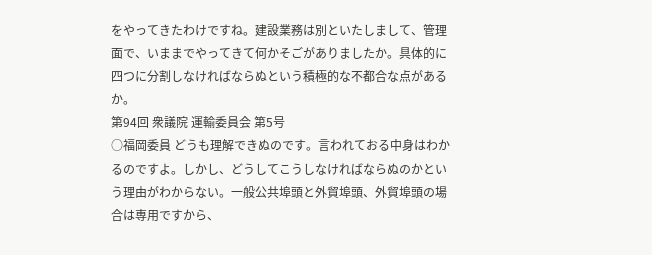をやってきたわけですね。建設業務は別といたしまして、管理面で、いままでやってきて何かそごがありましたか。具体的に四つに分割しなければならぬという積極的な不都合な点があるか。
第94回 衆議院 運輸委員会 第5号
○福岡委員 どうも理解できぬのです。言われておる中身はわかるのですよ。しかし、どうしてこうしなければならぬのかという理由がわからない。一般公共埠頭と外貿埠頭、外貿埠頭の場合は専用ですから、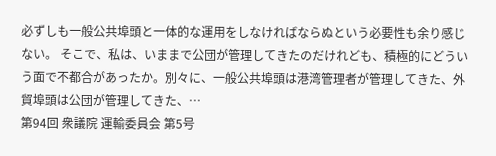必ずしも一般公共埠頭と一体的な運用をしなければならぬという必要性も余り感じない。 そこで、私は、いままで公団が管理してきたのだけれども、積極的にどういう面で不都合があったか。別々に、一般公共埠頭は港湾管理者が管理してきた、外貿埠頭は公団が管理してきた、…
第94回 衆議院 運輸委員会 第5号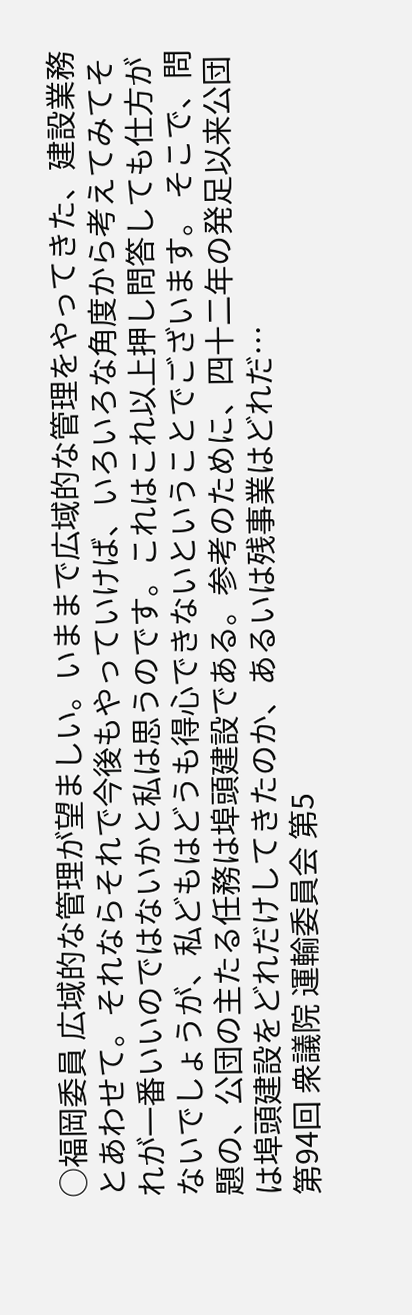○福岡委員 広域的な管理が望ましい。いままで広域的な管理をやってきた、建設業務とあわせて。それならそれで今後もやっていけば、いろいろな角度から考えてみてそれが一番いいのではないかと私は思うのです。これはこれ以上押し問答しても仕方がないでしょうが、私どもはどうも得心できないということでございます。 そこで、問題の、公団の主たる任務は埠頭建設である。参考のために、四十二年の発足以来公団は埠頭建設をどれだけしてきたのか、あるいは残事業はどれだ…
第94回 衆議院 運輸委員会 第5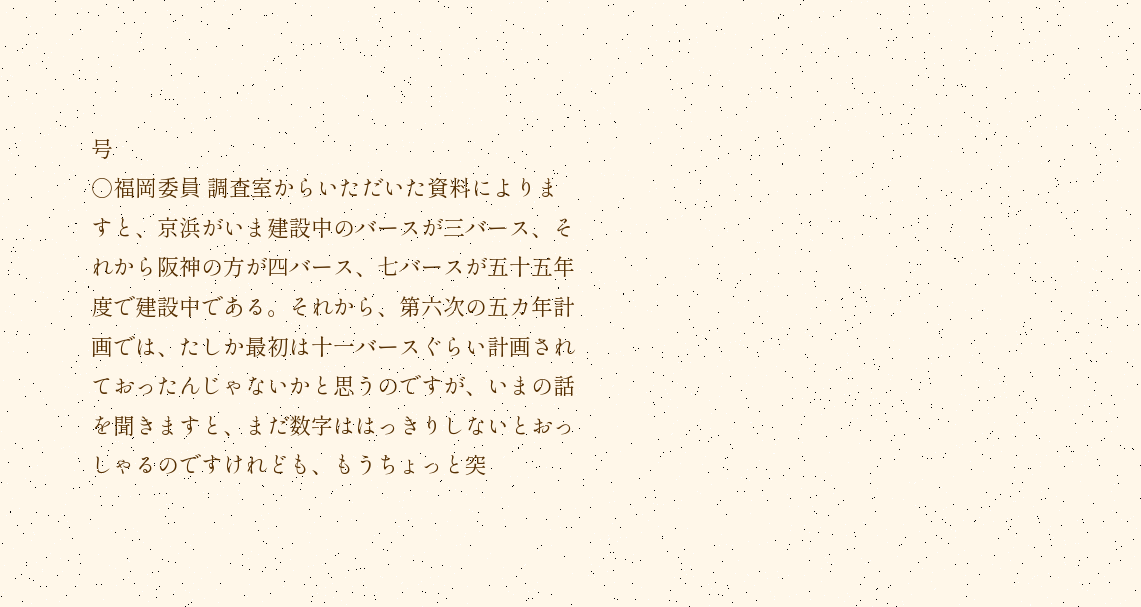号
○福岡委員 調査室からいただいた資料によりますと、京浜がいま建設中のバースが三バース、それから阪神の方が四バース、七バースが五十五年度で建設中である。それから、第六次の五カ年計画では、たしか最初は十一バースぐらい計画されておったんじゃないかと思うのですが、いまの話を聞きますと、まだ数字ははっきりしないとおっしゃるのですけれども、もうちょっと突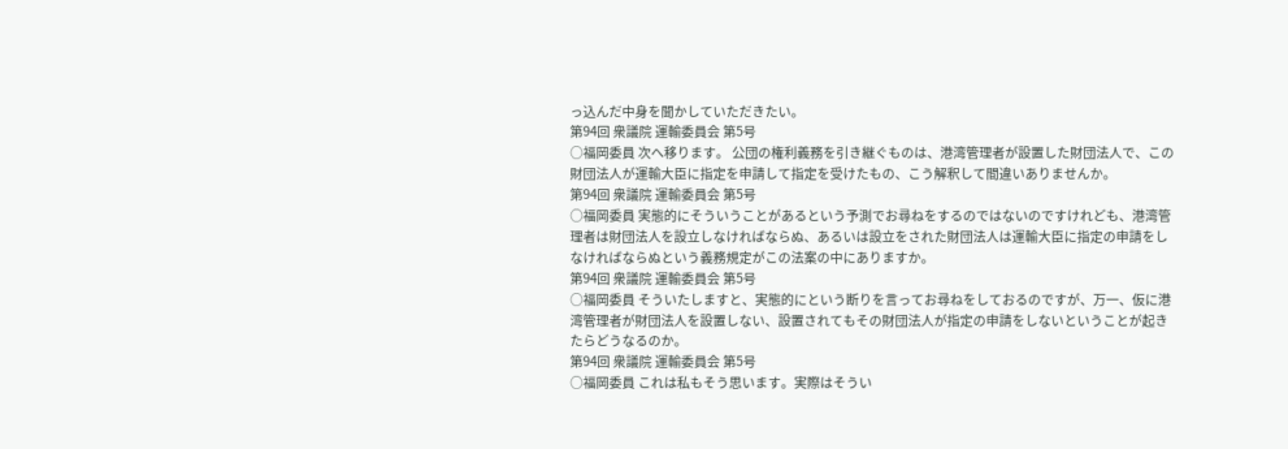っ込んだ中身を聞かしていただきたい。
第94回 衆議院 運輸委員会 第5号
○福岡委員 次へ移ります。 公団の権利義務を引き継ぐものは、港湾管理者が設置した財団法人で、この財団法人が運輸大臣に指定を申請して指定を受けたもの、こう解釈して間違いありませんか。
第94回 衆議院 運輸委員会 第5号
○福岡委員 実態的にそういうことがあるという予測でお尋ねをするのではないのですけれども、港湾管理者は財団法人を設立しなければならぬ、あるいは設立をされた財団法人は運輸大臣に指定の申請をしなければならぬという義務規定がこの法案の中にありますか。
第94回 衆議院 運輸委員会 第5号
○福岡委員 そういたしますと、実態的にという断りを言ってお尋ねをしておるのですが、万一、仮に港湾管理者が財団法人を設置しない、設置されてもその財団法人が指定の申請をしないということが起きたらどうなるのか。
第94回 衆議院 運輸委員会 第5号
○福岡委員 これは私もそう思います。実際はそうい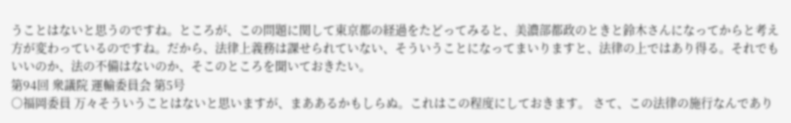うことはないと思うのですね。ところが、この問題に関して東京都の経過をたどってみると、美濃部都政のときと鈴木さんになってからと考え方が変わっているのですね。だから、法律上義務は課せられていない、そういうことになってまいりますと、法律の上ではあり得る。それでもいいのか、法の不備はないのか、そこのところを聞いておきたい。
第94回 衆議院 運輸委員会 第5号
○福岡委員 万々そういうことはないと思いますが、まああるかもしらぬ。これはこの程度にしておきます。 さて、この法律の施行なんであり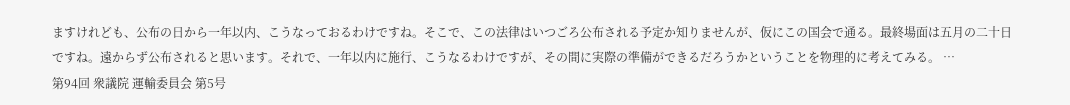ますけれども、公布の日から一年以内、こうなっておるわけですね。そこで、この法律はいつごろ公布される予定か知りませんが、仮にこの国会で通る。最終場面は五月の二十日ですね。遠からず公布されると思います。それで、一年以内に施行、こうなるわけですが、その間に実際の準備ができるだろうかということを物理的に考えてみる。 …
第94回 衆議院 運輸委員会 第5号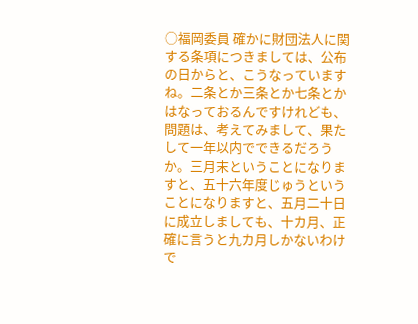○福岡委員 確かに財団法人に関する条項につきましては、公布の日からと、こうなっていますね。二条とか三条とか七条とかはなっておるんですけれども、問題は、考えてみまして、果たして一年以内でできるだろうか。三月末ということになりますと、五十六年度じゅうということになりますと、五月二十日に成立しましても、十カ月、正確に言うと九カ月しかないわけで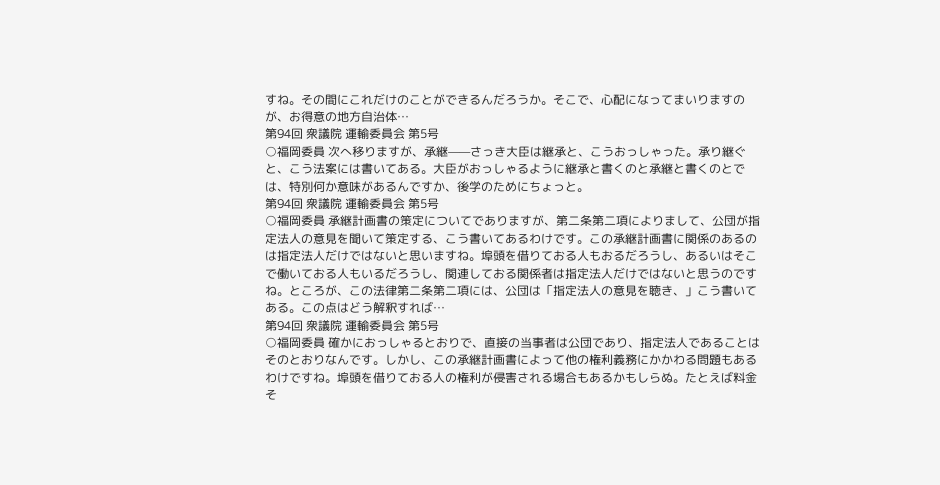すね。その間にこれだけのことができるんだろうか。そこで、心配になってまいりますのが、お得意の地方自治体…
第94回 衆議院 運輸委員会 第5号
○福岡委員 次へ移りますが、承継——さっき大臣は継承と、こうおっしゃった。承り継ぐと、こう法案には書いてある。大臣がおっしゃるように継承と書くのと承継と書くのとでは、特別何か意味があるんですか、後学のためにちょっと。
第94回 衆議院 運輸委員会 第5号
○福岡委員 承継計画書の策定についてでありますが、第二条第二項によりまして、公団が指定法人の意見を聞いて策定する、こう書いてあるわけです。この承継計画書に関係のあるのは指定法人だけではないと思いますね。埠頭を借りておる人もおるだろうし、あるいはそこで働いておる人もいるだろうし、関連しておる関係者は指定法人だけではないと思うのですね。ところが、この法律第二条第二項には、公団は「指定法人の意見を聴き、」こう書いてある。この点はどう解釈すれば…
第94回 衆議院 運輸委員会 第5号
○福岡委員 確かにおっしゃるとおりで、直接の当事者は公団であり、指定法人であることはそのとおりなんです。しかし、この承継計画書によって他の権利義務にかかわる問題もあるわけですね。埠頭を借りておる人の権利が侵害される場合もあるかもしらぬ。たとえば料金そ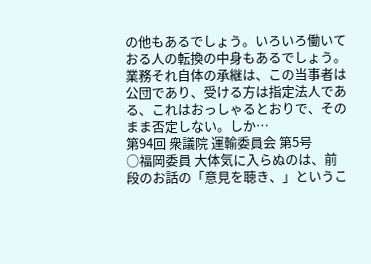の他もあるでしょう。いろいろ働いておる人の転換の中身もあるでしょう。業務それ自体の承継は、この当事者は公団であり、受ける方は指定法人である、これはおっしゃるとおりで、そのまま否定しない。しか…
第94回 衆議院 運輸委員会 第5号
○福岡委員 大体気に入らぬのは、前段のお話の「意見を聴き、」というこ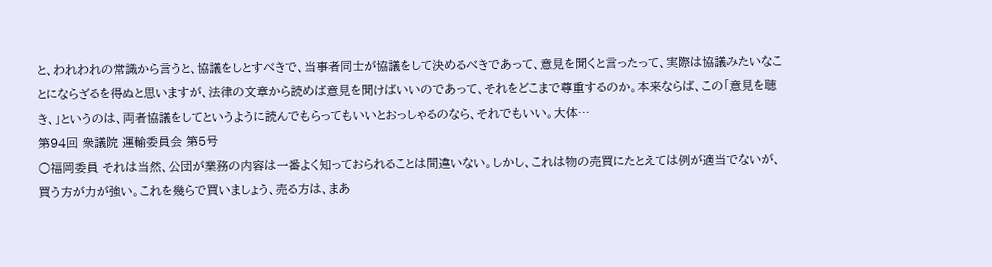と、われわれの常識から言うと、協議をしとすべきで、当事者同士が協議をして決めるべきであって、意見を聞くと言ったって、実際は協議みたいなことにならざるを得ぬと思いますが、法律の文章から読めば意見を聞けばいいのであって、それをどこまで尊重するのか。本来ならば、この「意見を聴き、」というのは、両者協議をしてというように読んでもらってもいいとおっしゃるのなら、それでもいい。大体…
第94回 衆議院 運輸委員会 第5号
○福岡委員 それは当然、公団が業務の内容は一番よく知っておられることは間違いない。しかし、これは物の売買にたとえては例が適当でないが、買う方が力が強い。これを幾らで買いましょう、売る方は、まあ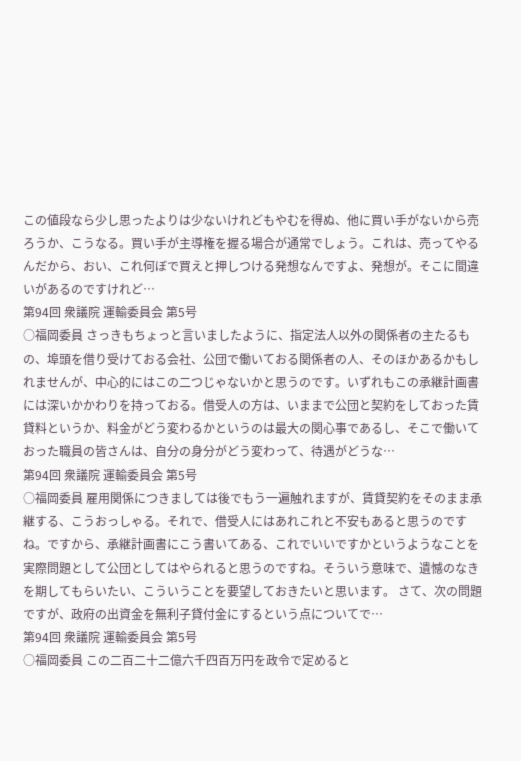この値段なら少し思ったよりは少ないけれどもやむを得ぬ、他に買い手がないから売ろうか、こうなる。買い手が主導権を握る場合が通常でしょう。これは、売ってやるんだから、おい、これ何ぼで買えと押しつける発想なんですよ、発想が。そこに間違いがあるのですけれど…
第94回 衆議院 運輸委員会 第5号
○福岡委員 さっきもちょっと言いましたように、指定法人以外の関係者の主たるもの、埠頭を借り受けておる会社、公団で働いておる関係者の人、そのほかあるかもしれませんが、中心的にはこの二つじゃないかと思うのです。いずれもこの承継計画書には深いかかわりを持っておる。借受人の方は、いままで公団と契約をしておった賃貸料というか、料金がどう変わるかというのは最大の関心事であるし、そこで働いておった職員の皆さんは、自分の身分がどう変わって、待遇がどうな…
第94回 衆議院 運輸委員会 第5号
○福岡委員 雇用関係につきましては後でもう一遍触れますが、賃貸契約をそのまま承継する、こうおっしゃる。それで、借受人にはあれこれと不安もあると思うのですね。ですから、承継計画書にこう書いてある、これでいいですかというようなことを実際問題として公団としてはやられると思うのですね。そういう意味で、遺憾のなきを期してもらいたい、こういうことを要望しておきたいと思います。 さて、次の問題ですが、政府の出資金を無利子貸付金にするという点についてで…
第94回 衆議院 運輸委員会 第5号
○福岡委員 この二百二十二億六千四百万円を政令で定めると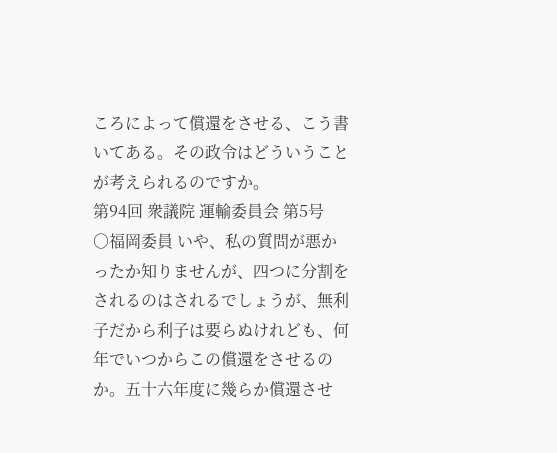ころによって償還をさせる、こう書いてある。その政令はどういうことが考えられるのですか。
第94回 衆議院 運輸委員会 第5号
○福岡委員 いや、私の質問が悪かったか知りませんが、四つに分割をされるのはされるでしょうが、無利子だから利子は要らぬけれども、何年でいつからこの償還をさせるのか。五十六年度に幾らか償還させ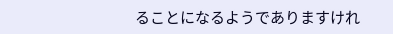ることになるようでありますけれ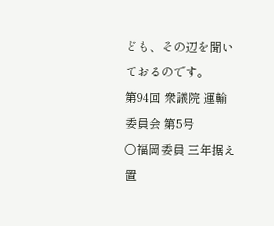ども、その辺を聞いておるのです。
第94回 衆議院 運輸委員会 第5号
○福岡委員 三年据え置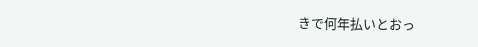きで何年払いとおっ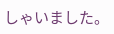しゃいました。